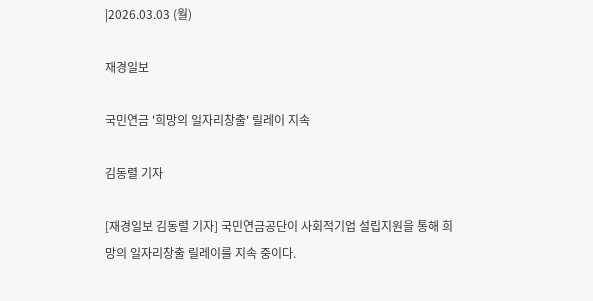|2026.03.03 (월)

재경일보

국민연금 '희망의 일자리창출' 릴레이 지속

김동렬 기자

[재경일보 김동렬 기자] 국민연금공단이 사회적기업 설립지원을 통해 희망의 일자리창출 릴레이를 지속 중이다.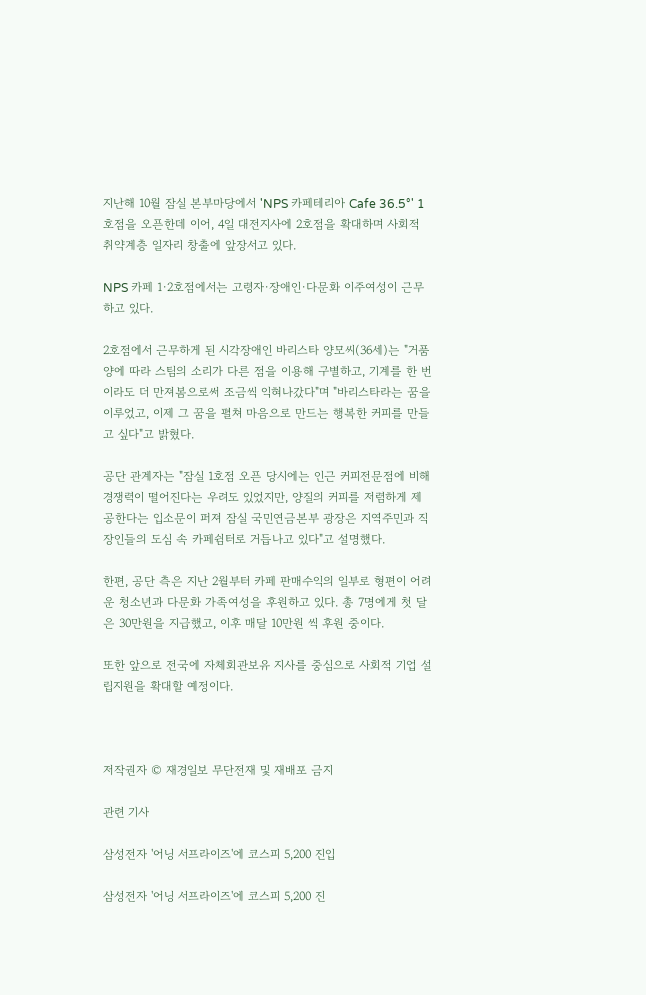지난해 10월 잠실 본부마당에서 'NPS 카페테리아 Cafe 36.5°' 1호점을 오픈한데 이어, 4일 대전지사에 2호점을 확대하며 사회적 취약계층 일자리 창출에 앞장서고 있다.

NPS 카페 1·2호점에서는 고령자·장애인·다문화 이주여성이 근무하고 있다.

2호점에서 근무하게 된 시각장애인 바리스타 양모씨(36세)는 "거품 양에 따라 스팀의 소리가 다른 점을 이용해 구별하고, 기계를 한 번이라도 더 만져봄으로써 조금씩 익혀나갔다"며 "바리스타라는 꿈을 이루었고, 이제 그 꿈을 펼쳐 마음으로 만드는 행복한 커피를 만들고 싶다"고 밝혔다.

공단 관계자는 "잠실 1호점 오픈 당시에는 인근 커피전문점에 비해 경쟁력이 떨어진다는 우려도 있었지만, 양질의 커피를 저렴하게 제공한다는 입소문이 퍼져 잠실 국민연금본부 광장은 지역주민과 직장인들의 도심 속 카페쉼터로 거듭나고 있다"고 설명했다.

한편, 공단 측은 지난 2월부터 카페 판매수익의 일부로 형편이 어려운 청소년과 다문화 가족여성을 후원하고 있다. 총 7명에게 첫 달은 30만원을 지급했고, 이후 매달 10만원 씩 후원 중이다.

또한 앞으로 전국에 자체회관보유 지사를 중심으로 사회적 기업 설립지원을 확대할 예정이다.



저작권자 © 재경일보 무단전재 및 재배포 금지

관련 기사

삼성전자 '어닝 서프라이즈'에 코스피 5,200 진입

삼성전자 '어닝 서프라이즈'에 코스피 5,200 진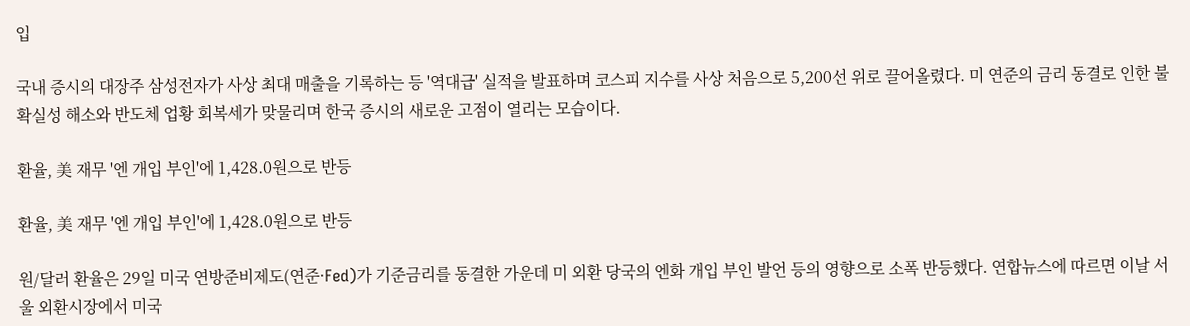입

국내 증시의 대장주 삼성전자가 사상 최대 매출을 기록하는 등 '역대급' 실적을 발표하며 코스피 지수를 사상 처음으로 5,200선 위로 끌어올렸다. 미 연준의 금리 동결로 인한 불확실성 해소와 반도체 업황 회복세가 맞물리며 한국 증시의 새로운 고점이 열리는 모습이다.

환율, 美 재무 '엔 개입 부인'에 1,428.0원으로 반등

환율, 美 재무 '엔 개입 부인'에 1,428.0원으로 반등

원/달러 환율은 29일 미국 연방준비제도(연준·Fed)가 기준금리를 동결한 가운데 미 외환 당국의 엔화 개입 부인 발언 등의 영향으로 소폭 반등했다. 연합뉴스에 따르면 이날 서울 외환시장에서 미국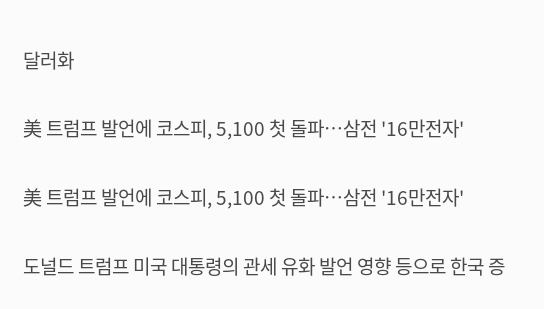달러화

美 트럼프 발언에 코스피, 5,100 첫 돌파…삼전 '16만전자'

美 트럼프 발언에 코스피, 5,100 첫 돌파…삼전 '16만전자'

도널드 트럼프 미국 대통령의 관세 유화 발언 영향 등으로 한국 증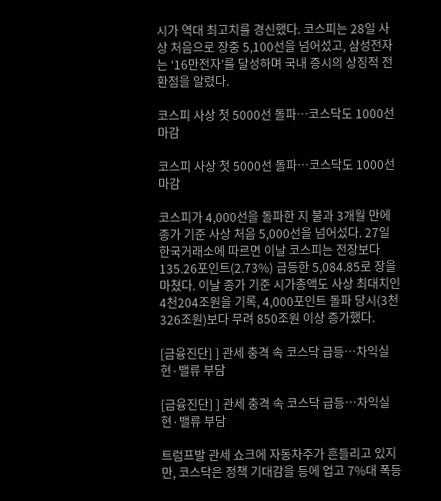시가 역대 최고치를 경신했다. 코스피는 28일 사상 처음으로 장중 5,100선을 넘어섰고, 삼성전자는 ‘16만전자’를 달성하며 국내 증시의 상징적 전환점을 알렸다.

코스피 사상 첫 5000선 돌파…코스닥도 1000선 마감

코스피 사상 첫 5000선 돌파…코스닥도 1000선 마감

코스피가 4,000선을 돌파한 지 불과 3개월 만에 종가 기준 사상 처음 5,000선을 넘어섰다. 27일 한국거래소에 따르면 이날 코스피는 전장보다 135.26포인트(2.73%) 급등한 5,084.85로 장을 마쳤다. 이날 종가 기준 시가총액도 사상 최대치인 4천204조원을 기록, 4,000포인트 돌파 당시(3천326조원)보다 무려 850조원 이상 증가했다.

[금융진단] ] 관세 충격 속 코스닥 급등…차익실현·밸류 부담

[금융진단] ] 관세 충격 속 코스닥 급등…차익실현·밸류 부담

트럼프발 관세 쇼크에 자동차주가 흔들리고 있지만, 코스닥은 정책 기대감을 등에 업고 7%대 폭등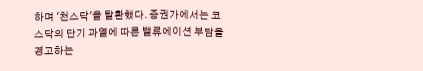하며 '천스닥'을 탈환했다. 증권가에서는 코스닥의 단기 과열에 따른 밸류에이션 부담을 경고하는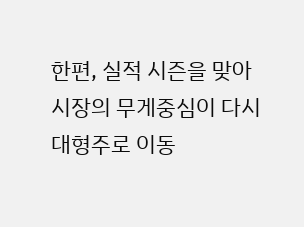한편, 실적 시즌을 맞아 시장의 무게중심이 다시 대형주로 이동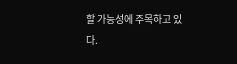할 가능성에 주목하고 있다.